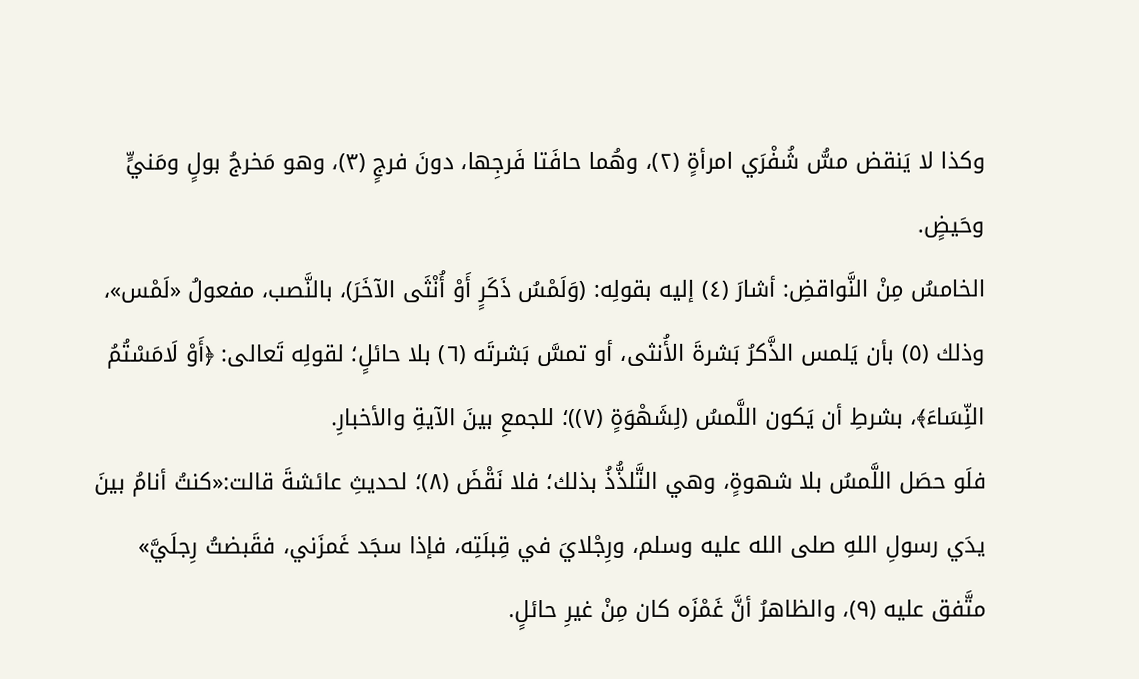وكذا لا يَنقض مسُّ شُفْرَي امرأةٍ (٢)، وهُما حافَتا فَرجِها، دونَ فرجٍ (٣)، وهو مَخرجُ بولٍ ومَنيٍّ وحَيضٍ.
الخامسُ مِنْ النَّواقضِ: أشارَ (٤) إليه بقولِه: (وَلَمْسُ ذَكَرٍ أَوْ أُنْثَى الآخَرَ)، بالنَّصب، مفعولُ «لَمْس»، وذلك (٥) بأن يَلمس الذَّكرُ بَشرةَ الأُنثى، أو تمسَّ بَشرتَه (٦) بلا حائلٍ؛ لقولِه تَعالى: ﴿أَوْ لَامَسْتُمُ النِّسَاءَ﴾، بشرطِ أن يَكون اللَّمسُ (لِشَهْوَةٍ (٧))؛ للجمعِ بينَ الآيةِ والأخبارِ.
فلَو حصَل اللَّمسُ بلا شهوةٍ، وهي التَّلذُّذُ بذلك؛ فلا نَقْضَ (٨)؛ لحديثِ عائشةَ قالت:«كنتُ أنامُ بينَ يدَي رسولِ اللهِ صلى الله عليه وسلم، ورِجْلايَ في قِبلَتِه، فإذا سجَد غَمزَني، فقَبضتُ رِجلَيَّ» متَّفق عليه (٩)، والظاهرُ أنَّ غَمْزَه كان مِنْ غيرِ حائلٍ.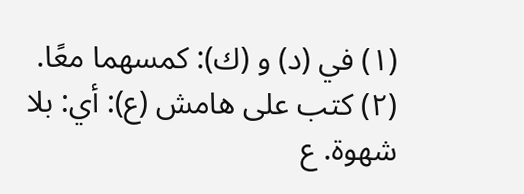(١) في (د) و (ك): كمسهما معًا. (٢) كتب على هامش (ع): أي: بلا شهوة. ع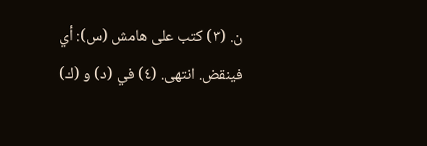ن. (٣) كتب على هامش (س): أي فينقض. انتهى. (٤) في (د) و (ك)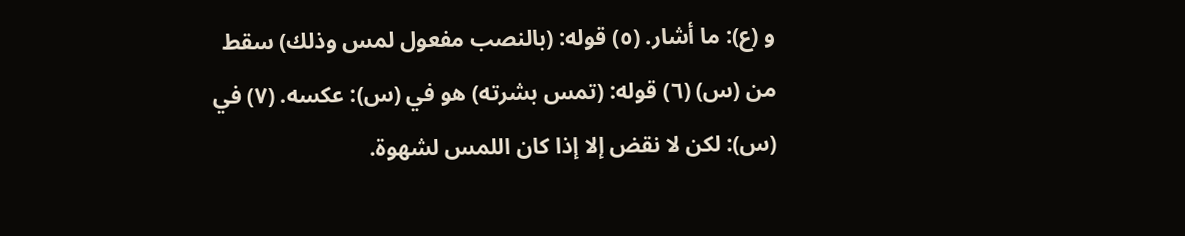و (ع): ما أشار. (٥) قوله: (بالنصب مفعول لمس وذلك) سقط من (س) (٦) قوله: (تمس بشرته) هو في (س): عكسه. (٧) في (س): لكن لا نقض إلا إذا كان اللمس لشهوة.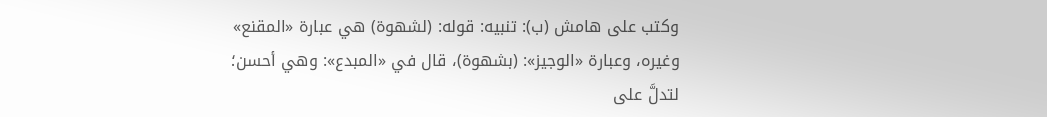وكتب على هامش (ب): تنبيه: قوله: (لشهوة) هي عبارة «المقنع» وغيره، وعبارة «الوجيز»: (بشهوة)، قال في «المبدع»: وهي أحسن؛ لتدلَّ على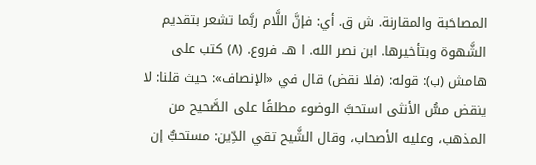المصاحَبة والمقارنة. ش ق. أي: فإنَّ اللَّام ربَّما تشعر بتقديم الشَّهوة وبتأخيرها. ابن نصر الله. ا هـ. فروع. (٨) كتب على هامش (ب): قوله: (فلا نقض) قال في «الإنصاف»: حيث قلنا: لا ينقض مسُّ الأنثى استحبَّ الوضوء مطلقًا على الصَّحيح من المذهب، وعليه الأصحاب، وقال الشَّيح تقي الدِّين: مستحبٌّ إن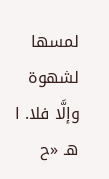لمسها لشهوة وإلَّا فلا. ا هـ «ح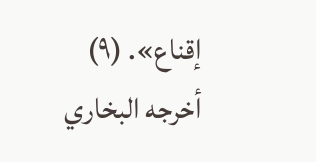إقناع». (٩) أخرجه البخاري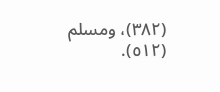(٣٨٢)، ومسلم (٥١٢).